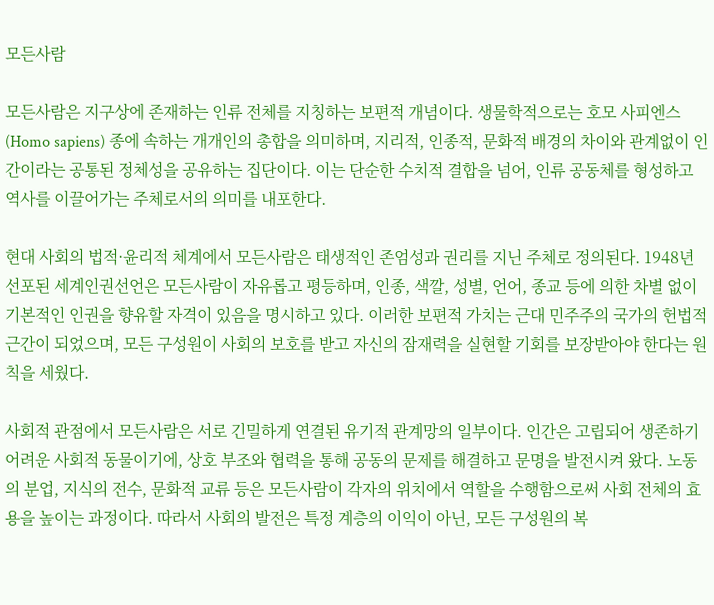모든사람

모든사람은 지구상에 존재하는 인류 전체를 지칭하는 보편적 개념이다. 생물학적으로는 호모 사피엔스(Homo sapiens) 종에 속하는 개개인의 총합을 의미하며, 지리적, 인종적, 문화적 배경의 차이와 관계없이 인간이라는 공통된 정체성을 공유하는 집단이다. 이는 단순한 수치적 결합을 넘어, 인류 공동체를 형성하고 역사를 이끌어가는 주체로서의 의미를 내포한다.

현대 사회의 법적·윤리적 체계에서 모든사람은 태생적인 존엄성과 권리를 지닌 주체로 정의된다. 1948년 선포된 세계인권선언은 모든사람이 자유롭고 평등하며, 인종, 색깔, 성별, 언어, 종교 등에 의한 차별 없이 기본적인 인권을 향유할 자격이 있음을 명시하고 있다. 이러한 보편적 가치는 근대 민주주의 국가의 헌법적 근간이 되었으며, 모든 구성원이 사회의 보호를 받고 자신의 잠재력을 실현할 기회를 보장받아야 한다는 원칙을 세웠다.

사회적 관점에서 모든사람은 서로 긴밀하게 연결된 유기적 관계망의 일부이다. 인간은 고립되어 생존하기 어려운 사회적 동물이기에, 상호 부조와 협력을 통해 공동의 문제를 해결하고 문명을 발전시켜 왔다. 노동의 분업, 지식의 전수, 문화적 교류 등은 모든사람이 각자의 위치에서 역할을 수행함으로써 사회 전체의 효용을 높이는 과정이다. 따라서 사회의 발전은 특정 계층의 이익이 아닌, 모든 구성원의 복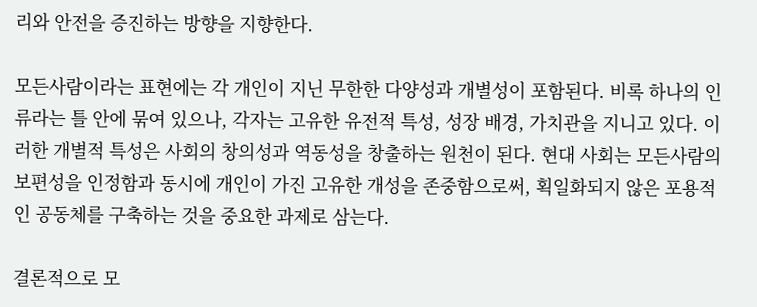리와 안전을 증진하는 방향을 지향한다.

모든사람이라는 표현에는 각 개인이 지닌 무한한 다양성과 개별성이 포함된다. 비록 하나의 인류라는 틀 안에 묶여 있으나, 각자는 고유한 유전적 특성, 성장 배경, 가치관을 지니고 있다. 이러한 개별적 특성은 사회의 창의성과 역동성을 창출하는 원천이 된다. 현대 사회는 모든사람의 보편성을 인정함과 동시에 개인이 가진 고유한 개성을 존중함으로써, 획일화되지 않은 포용적인 공동체를 구축하는 것을 중요한 과제로 삼는다.

결론적으로 모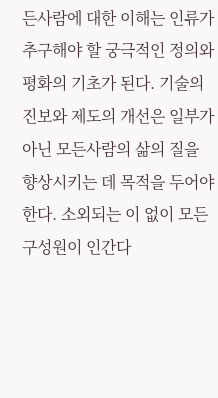든사람에 대한 이해는 인류가 추구해야 할 궁극적인 정의와 평화의 기초가 된다. 기술의 진보와 제도의 개선은 일부가 아닌 모든사람의 삶의 질을 향상시키는 데 목적을 두어야 한다. 소외되는 이 없이 모든 구성원이 인간다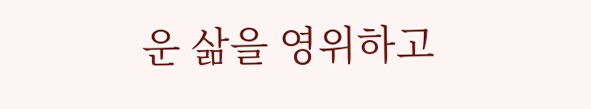운 삶을 영위하고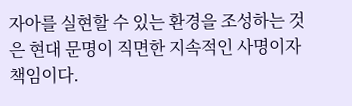자아를 실현할 수 있는 환경을 조성하는 것은 현대 문명이 직면한 지속적인 사명이자 책임이다.